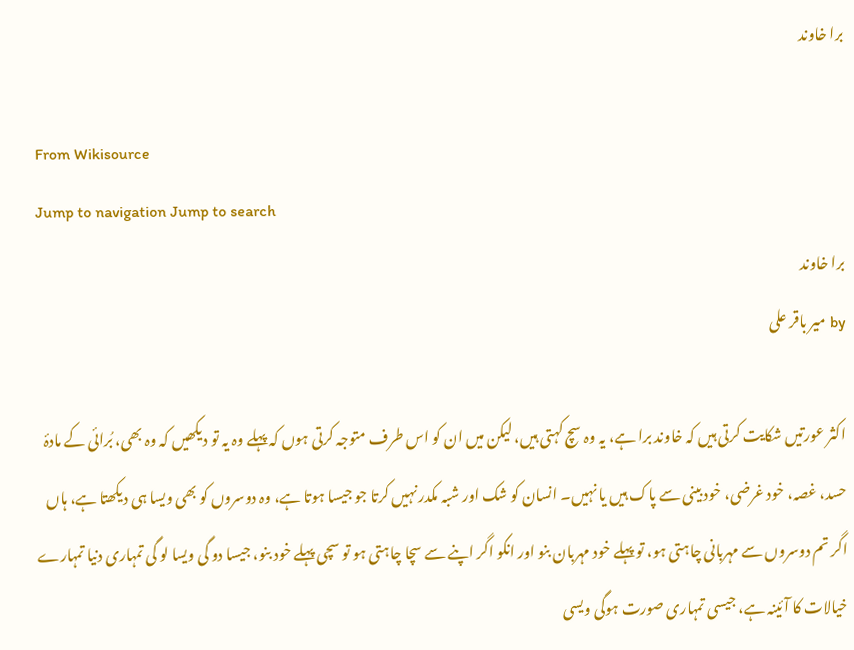برا خاوند

From Wikisource
Jump to navigation Jump to search
برا خاوند
by میر باقر علی

اکثر عورتیں شکایت کرتی ہیں کہ خاوند برا ہے، یہ وہ سچ کہتی ہیں، لیکن میں ان کو اس طرف متوجہ کرتی ہوں کہ پہلے وہ یہ تو دیکھیں کہ وہ بھی، بُرائی کے مادۂ حسد، غصہ، خود غرضی، خود بینی سے پاک ہیں یا نہیں۔ انسان کو شک اور شبہ مکدر نہیں کرتا جو جیسا ہوتا ہے، وہ دوسروں کو بھی ویسا ہی دیکھتا ہے، ہاں اگر تم دوسروں سے مہربانی چاہتی ہو، تو پہلے خود مہربان بنو اور انکو اگر اپنے سے سچا چاہتی ہو تو سچی پہلے خود بنو، جیسا دو گی ویسا لو گی تمہاری دنیا تمہارے خیالات کا آئینہ ہے، جیسی تمہاری صورت ہوگی ویسی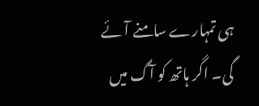ہی تمہارے سامنے آئے گی۔ اگر ہاتھ کو آگ میں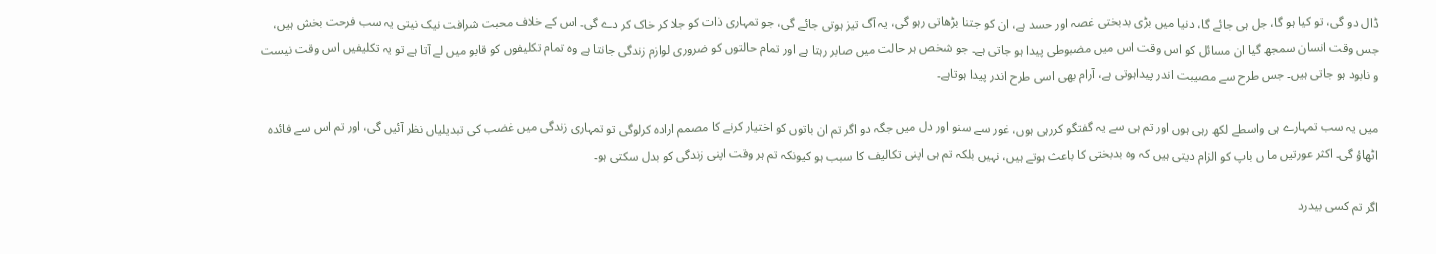ڈال دو گی، تو کیا ہو گا، جل ہی جائے گا، دنیا میں بڑی بدبختی غصہ اور حسد ہے، ان کو جتنا بڑھاتی رہو گی، یہ آگ تیز ہوتی جائے گی، جو تمہاری ذات کو جلا کر خاک کر دے گی۔ اس کے خلاف محبت شرافت نیک نیتی یہ سب فرحت بخش ہیں، جس وقت انسان سمجھ گیا ان مسائل کو اس وقت اس میں مضبوطی پیدا ہو جاتی ہے۔ جو شخص ہر حالت میں صابر رہتا ہے اور تمام حالتوں کو ضروری لوازم زندگی جانتا ہے وہ تمام تکلیفوں کو قابو میں لے آتا ہے تو یہ تکلیفیں اس وقت نیست و نابود ہو جاتی ہیں۔ جس طرح سے مصیبت اندر پیداہوتی ہے، آرام بھی اسی طرح اندر پیدا ہوتاہے۔

میں یہ سب تمہارے ہی واسطے لکھ رہی ہوں اور تم ہی سے یہ گفتگو کررہی ہوں، غور سے سنو اور دل میں جگہ دو اگر تم ان باتوں کو اختیار کرنے کا مصمم ارادہ کرلوگی تو تمہاری زندگی میں غضب کی تبدیلیاں نظر آئیں گی، اور تم اس سے فائدہ اٹھاؤ گی۔ اکثر عورتیں ما ں باپ کو الزام دیتی ہیں کہ وہ بدبختی کا باعث ہوتے ہیں، نہیں بلکہ تم ہی اپنی تکالیف کا سبب ہو کیونکہ تم ہر وقت اپنی زندگی کو بدل سکتی ہو۔

اگر تم کسی بیدرد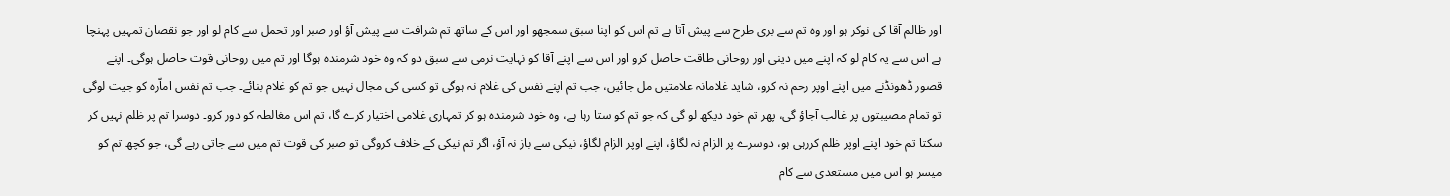اور ظالم آقا کی نوکر ہو اور وہ تم سے بری طرح سے پیش آتا ہے تم اس کو اپنا سبق سمجھو اور اس کے ساتھ تم شرافت سے پیش آؤ اور صبر اور تحمل سے کام لو اور جو نقصان تمہیں پہنچا ہے اس سے یہ کام لو کہ اپنے میں دینی اور روحانی طاقت حاصل کرو اور اس سے اپنے آقا کو نہایت نرمی سے سبق دو کہ وہ خود شرمندہ ہوگا اور تم میں روحانی قوت حاصل ہوگی۔ اپنے قصور ڈھونڈنے میں اپنے اوپر رحم نہ کرو، شاید غلامانہ علامتیں مل جائیں، جب تم اپنے نفس کی غلام نہ ہوگی تو کسی کی مجال نہیں جو تم کو غلام بنائے۔ جب تم نفس اماّرہ کو جیت لوگی تو تمام مصیبتوں پر غالب آجاؤ گی، پھر تم خود دیکھ لو گی کہ جو تم کو ستا رہا ہے، وہ خود شرمندہ ہو کر تمہاری غلامی اختیار کرے گا، تم اس مغالطہ کو دور کرو۔ دوسرا تم پر ظلم نہیں کر سکتا تم خود اپنے اوپر ظلم کررہی ہو، دوسرے پر الزام نہ لگاؤ، اپنے اوپر الزام لگاؤ، نیکی سے باز نہ آؤ، اگر تم نیکی کے خلاف کروگی تو صبر کی قوت تم میں سے جاتی رہے گی، جو کچھ تم کو میسر ہو اس میں مستعدی سے کام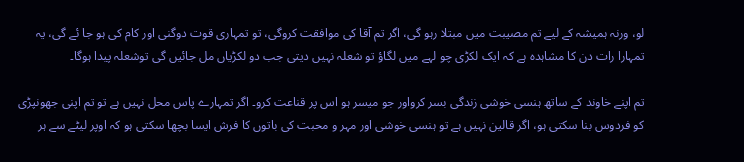لو، ورنہ ہمیشہ کے لیے تم مصیبت میں مبتلا رہو گی، اگر تم آقا کی موافقت کروگی، تو تمہاری قوت دوگنی اور کام کی ہو جا ئے گی، یہ تمہارا رات دن کا مشاہدہ ہے کہ ایک لکڑی چو لہے میں لگاؤ تو شعلہ نہیں دیتی جب دو لکڑیاں مل جائیں گی توشعلہ پیدا ہوگا۔

تم اپنے خاوند کے ساتھ ہنسی خوشی زندگی بسر کرواور جو میسر ہو اس پر قناعت کرو۔ اگر تمہارے پاس محل نہیں ہے تو تم اپنی جھونپڑی کو فردوس بنا سکتی ہو، اگر قالین نہیں ہے تو ہنسی خوشی اور مہر و محبت کی باتوں کا فرش ایسا بچھا سکتی ہو کہ اوپر لیٹے سے ہر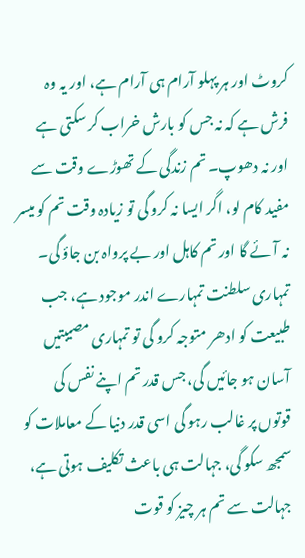کروٹ اور ہر پہلو آرام ہی آرام ہے، اور یہ وہ فرش ہے کہ نہ جس کو بارش خراب کر سکتی ہے اور نہ دھوپ۔ تم زندگی کے تھوڑے وقت سے مفید کام لو، اگر ایسا نہ کرو گی تو زیادہ وقت تم کو میسر نہ آئے گا اور تم کاہل اور بے پرواہ بن جاؤ گی۔ تمہاری سلطنت تمہارے اندر موجود ہے، جب طبیعت کو ادھر متوجہ کرو گی تو تمہاری مصیبتیں آسان ہو جائیں گی، جس قدر تم اپنے نفس کی قوتوں پر غالب رہو گی اسی قدر دنیا کے معاملات کو سمجھ سکو گی، جہالت ہی باعث تکلیف ہوتی ہے، جہالت سے تم ہر چیز کو قوت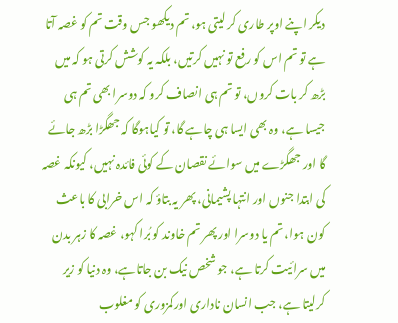دیکر اپنے اوپر طاری کر لیتی ہو، تم دیکھو جس وقت تم کو غصہ آتا ہے تو تم اس کو رفع تو نہیں کرتیں، بلکہ یہ کوشش کرتی ہو کہ میں بڑھ کر بات کروں، تو تم ہی انصاف کرو کہ دوسرا بھی تم ہی جیسا ہے، وہ بھی ایسا ہی چاہے گا، تو کیاہوگا کہ جھگڑا بڑھ جائے گا اور جھگڑے میں سوائے نقصان کے کوئی فائدہ نہیں، کیونکہ غصہ کی ابتدا جنوں اور انتہا پشیمانی، پھر یہ بتاؤ کہ اس خرابی کا باعث کون ہوا، تم یا دوسرا اور پھر تم خاوند کو بُرا کہو، غصہ کا زہر بدن میں سرائیت کرتا ہے، جو شخص نیک بن جاتاہے، وہ دنیا کو زیر کرلیتا ہے، جب انسان ناداری اورکمزوری کو مغلوب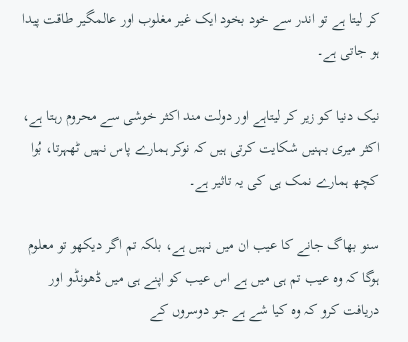کر لیتا ہے تو اندر سے خود بخود ایک غیر مغلوب اور عالمگیر طاقت پیدا ہو جاتی ہے۔

نیک دنیا کو زیر کر لیتاہے اور دولت مند اکثر خوشی سے محروم رہتا ہے، اکثر میری بہنیں شکایت کرتی ہیں کہ نوکر ہمارے پاس نہیں ٹھہرتا، بُوا کچھ ہمارے نمک ہی کی یہ تاثیر ہے۔

سنو بھاگ جانے کا عیب ان میں نہیں ہے، بلکہ تم اگر دیکھو تو معلوم ہوگا کہ وہ عیب تم ہی میں ہے اس عیب کو اپنے ہی میں ڈھونڈو اور دریافت کرو کہ وہ کیا شے ہے جو دوسروں کے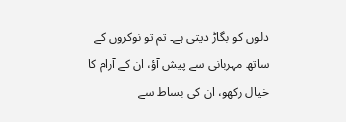دلوں کو بگاڑ دیتی ہے۔ تم تو نوکروں کے ساتھ مہربانی سے پیش آؤ، ان کے آرام کا خیال رکھو، ان کی بساط سے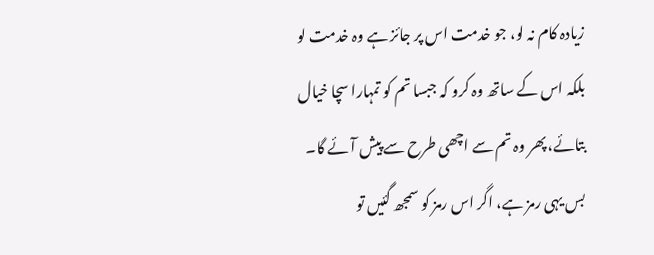زیادہ کام نہ لو، جو خدمت اس پر جائز ہے وہ خدمت لو بلکہ اس کے ساتھ وہ کرو کہ جبسا تم کو تمہارا سچا خیال بتائے، پھر وہ تم سے اچھی طرح سے پیش آئے گا۔ بس یہی رمز ہے، اگر اس رمز کو سمجھ گئیں تو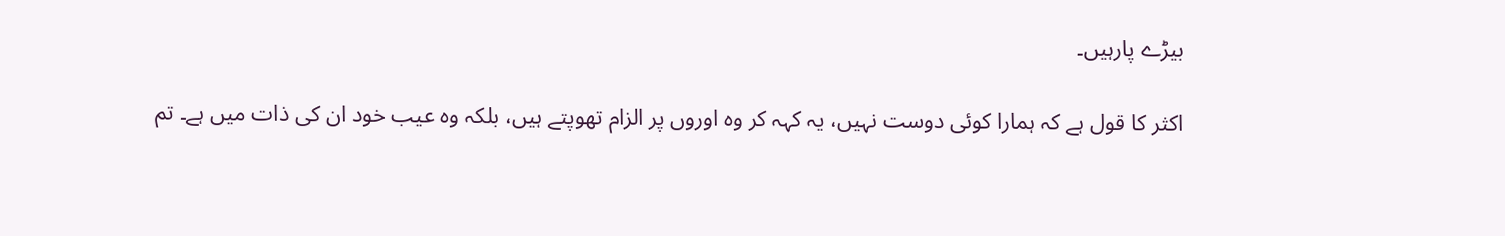بیڑے پارہیں۔

اکثر کا قول ہے کہ ہمارا کوئی دوست نہیں، یہ کہہ کر وہ اوروں پر الزام تھوپتے ہیں، بلکہ وہ عیب خود ان کی ذات میں ہے۔ تم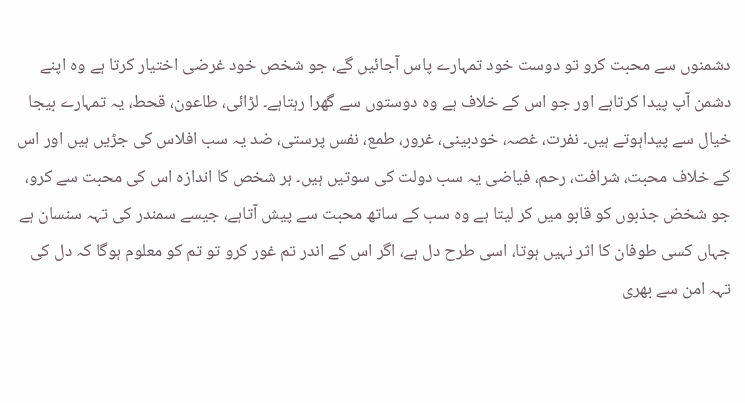دشمنوں سے محبت کرو تو دوست خود تمہارے پاس آجائیں گے، جو شخص خود غرضی اختیار کرتا ہے وہ اپنے دشمن آپ پیدا کرتاہے اور جو اس کے خلاف ہے وہ دوستوں سے گھرا رہتاہے۔ لڑائی، طاعون، قحط، یہ تمہارے بیجا خیال سے پیداہوتے ہیں۔ نفرت، غصہ، خودبینی، غرور، طمع، نفس پرستی، ضد یہ سب افلاس کی جڑیں ہیں اور اس کے خلاف محبت، شرافت، رحم، فیاضی یہ سب دولت کی سوتیں ہیں۔ ہر شخص کا اندازہ اس کی محبت سے کرو، جو شخض جذبوں کو قابو میں کر لیتا ہے وہ سب کے ساتھ محبت سے پیش آتاہے، جیسے سمندر کی تہہ سنسان ہے جہاں کسی طوفان کا اثر نہیں ہوتا، اسی طرح دل ہے، اگر اس کے اندر تم غور کرو تو تم کو معلوم ہوگا کہ دل کی تہہ امن سے بھری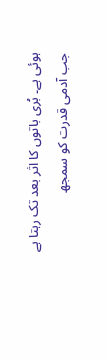ہوئی ہے۔ بُری باتوں کا اثر بعد تک رہتا ہے جب آدمی قدرت کو سمجھ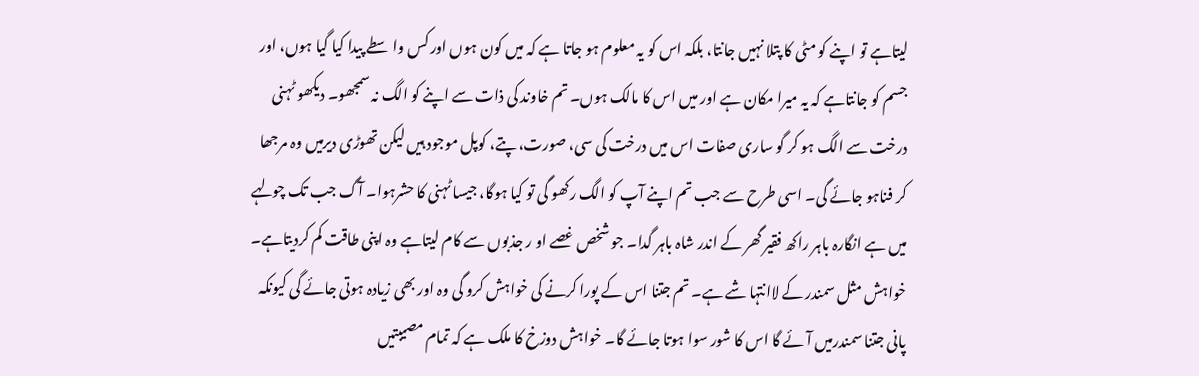لیتاہے تو اپنے کو مٹی کا پتلا نہیں جانتا، بلکہ اس کو یہ معلوم ہو جاتا ہے کہ میں کون ہوں اور کس واسطے پیدا کیا گیا ہوں، اور جسم کو جانتاہے کہ یہ میرا مکان ہے اور میں اس کا مالک ہوں۔ تم خاوند کی ذات سے اپنے کو الگ نہ سمجھو۔ دیکھو ٹہنی درخت سے الگ ہو کر گو ساری صفات اس میں درخت کی سی، صورت، پتے، کوپل موجود ہیں لیکن تھوڑی دیرمیں وہ مرجھا کر فناہو جائے گی۔ اسی طرح سے جب تم اپنے آپ کو الگ رکھو گی تو کیا ہوگا، جیسا ٹہنی کا حشرہوا۔ آگ جب تک چولہے میں ہے انگارہ باہر راکھ فقیر گھر کے اندر شاہ باہر گدا۔ جو شخص غصے او ر جذبوں سے کام لیتاہے وہ اپنی طاقت کم کردیتاہے۔ خواہش مثل سمندر کے لاانتہا شے ہے۔ تم جتنا اس کے پورا کرنے کی خواہش کرو گی وہ اور بھی زیادہ ہوتی جائے گی کیونکہ پانی جتنا سمندرمیں آئے گا اس کا شور سوا ہوتا جائے گا۔ خواہش دوزخ کا ملک ہے کہ تمام مصیبتیں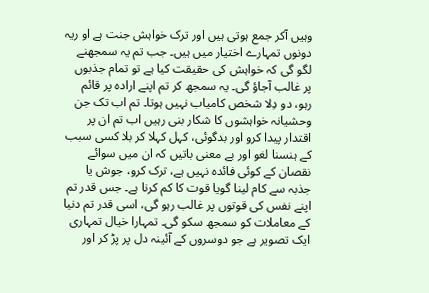وہیں آکر جمع ہوتی ہیں اور ترک خواہش جنت ہے او ریہ دونوں تمہارے اختیار میں ہیں۔ جب تم یہ سمجھنے لگو گی کہ خواہش کی حقیقت کیا ہے تو تمام جذبوں پر غالب آجاؤ گی۔ یہ سمجھ کر تم اپنے ارادہ پر قائم رہو، دو دِلا شخص کامیاب نہیں ہوتا۔ تم اب تک جن وحشیانہ خواہشوں کا شکار بنی رہیں اب تم ان پر اقتدار پیدا کرو اور بدگوئی، کہل کہلا کر بلا کسی سبب کے ہنسنا لغو اور بے معنی باتیں کہ ان میں سوائے نقصان کے کوئی فائدہ نہیں ہے، ترک کرو، جوش یا جذبہ سے کام لینا گویا قوت کا کم کرنا ہے۔ جس قدر تم اپنے نفس کی قوتوں پر غالب رہو گی، اسی قدر تم دنیا کے معاملات کو سمجھ سکو گی۔ تمہارا خیال تمہاری ایک تصویر ہے جو دوسروں کے آئینہ دل پر پڑ کر اور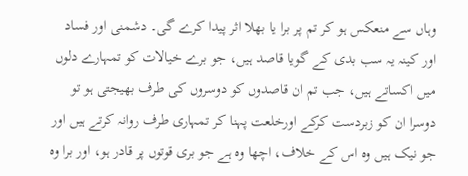وہاں سے منعکس ہو کر تم پر برا یا بھلا اثر پیدا کرے گی۔ دشمنی اور فساد اور کینہ یہ سب بدی کے گویا قاصد ہیں، جو برے خیالات کو تمہارے دلوں میں اکساتے ہیں، جب تم ان قاصدوں کو دوسروں کی طرف بھیجتی ہو تو دوسرا ان کو زبردست کرکے اورخلعت پہنا کر تمہاری طرف روانہ کرتے ہیں اور جو نیک ہیں وہ اس کے خلاف، اچھا وہ ہے جو بری قوتوں پر قادر ہو، اور برا وہ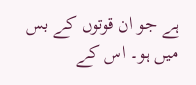ہے جو ان قوتوں کے بس میں ہو۔ اس کے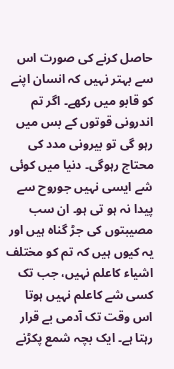حاصل کرنے کی صورت اس سے بہتر نہیں کہ انسان اپنے کو قابو میں رکھے۔ اگر تم اندرونی قوتوں کے بس میں رہو گی تو بیرونی مدد کی محتاج رہوگی۔ دنیا میں کوئی شے ایسی نہیں جوروح سے پیدا نہ ہو تی ہو۔ ان سب مصیبتوں کی جڑ گناہ ہیں اور یہ کیوں ہیں کہ تم کو مختلف اشیاء کاعلم نہیں، جب تک کسی شے کاعلم نہیں ہوتا اس وقت تک آدمی بے قرار رہتا ہے۔ ایک بچہ شمع پکڑنے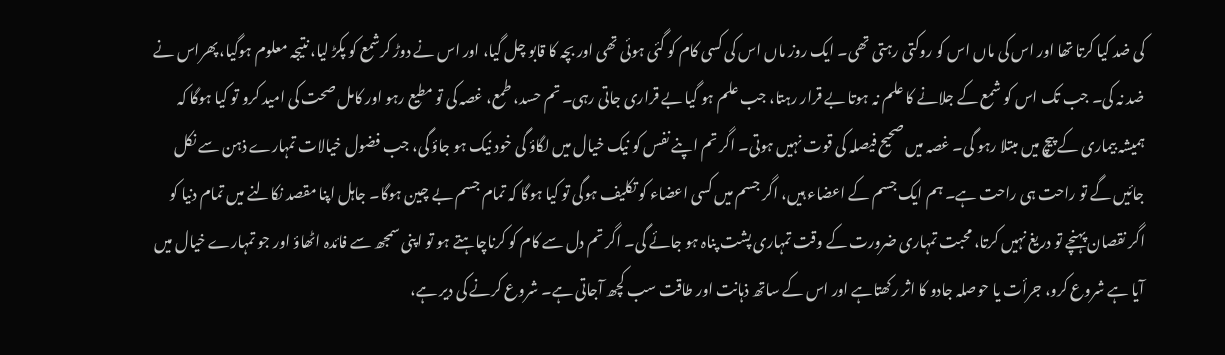کی ضد کیا کرتا تھا اور اس کی ماں اس کو روکتی رہتی تھی۔ ایک روز ماں اس کی کسی کام کو گئی ہوئی تھی اور بچہ کا قابو چل گیا، اور اس نے دوڑ کرشمع کو پکڑ لیا، نتیجہ معلوم ہوگیا، پھراس نے ضد نہ کی۔ جب تک اس کو شمع کے جلانے کا علم نہ ہوتا بے قرار رہتا، جب علم ہو گیا بے قراری جاتی رہی۔ تم حسد، طمع، غصہ کی تو مطیع رہو اور کامل صحت کی امید کرو تو کیا ہوگا کہ ہمیشہ بیماری کے پیچ میں مبتلا رہو گی۔ غصہ میں صحیح فیصلہ کی قوت نہیں ہوتی۔ اگر تم اپنے نفس کو نیک خیال میں لگاؤ گی خود نیک ہو جاؤ گی، جب فضول خیالات تمہارے ذہن سے نکل جائیں گے تو راحت ہی راحت ہے۔ ہم ایک جسم کے اعضاء ہیں، اگر جسم میں کسی اعضاء کو تکلیف ہوگی تو کیا ہوگا کہ تمام جسم بے چین ہوگا۔ جاہل اپنا مقصد نکالنے میں تمام دنیا کو اگر نقصان پہنچے تو دریغ نہیں کرتا، محبت تمہاری ضرورت کے وقت تمہاری پشت پناہ ہو جائے گی۔ اگر تم دل سے کام کو کرناچاہتے ہو تو اپنی سمجھ سے فائدہ اٹھاؤ اور جو تمہارے خیال میں آیا ہے شروع کرو، جرأت یا حوصلہ جادو کا اثر رکھتاہے اور اس کے ساتھ ذہانت اور طاقت سب کچھ آجاتی ہے۔ شروع کرنے کی دیر ہے،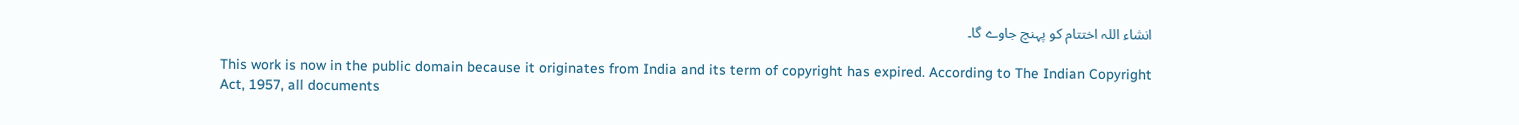انشاء اللہ اختتام کو پہنچ جاوے گا۔

This work is now in the public domain because it originates from India and its term of copyright has expired. According to The Indian Copyright Act, 1957, all documents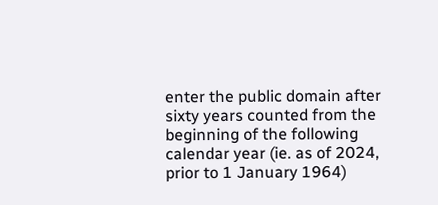enter the public domain after sixty years counted from the beginning of the following calendar year (ie. as of 2024, prior to 1 January 1964)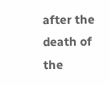after the death of the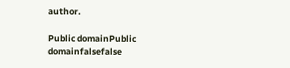author.

Public domainPublic domainfalsefalse